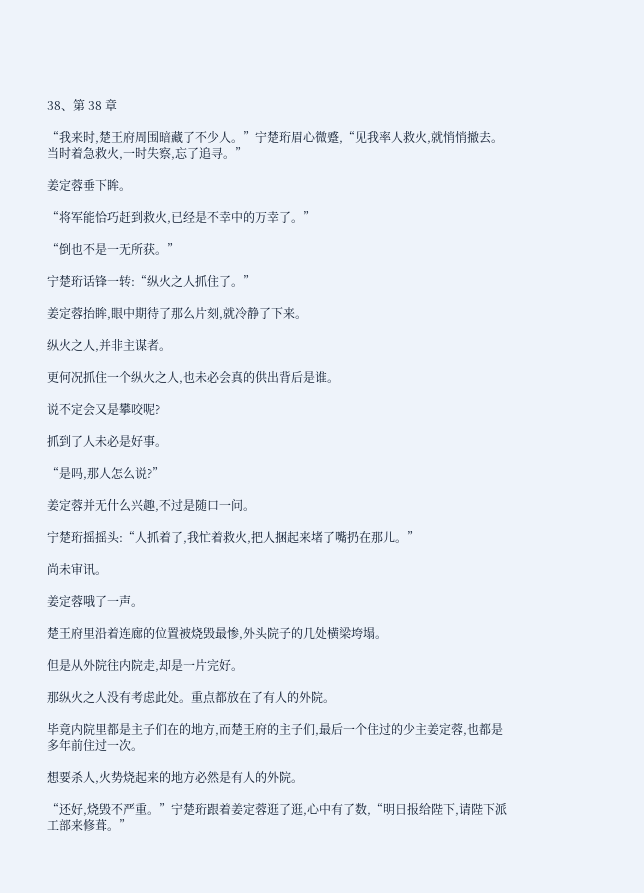38、第 38 章

“我来时,楚王府周围暗藏了不少人。”宁楚珩眉心微蹙,“见我率人救火,就悄悄撤去。当时着急救火,一时失察,忘了追寻。”

姜定蓉垂下眸。

“将军能恰巧赶到救火,已经是不幸中的万幸了。”

“倒也不是一无所获。”

宁楚珩话锋一转:“纵火之人抓住了。”

姜定蓉抬眸,眼中期待了那么片刻,就冷静了下来。

纵火之人,并非主谋者。

更何况抓住一个纵火之人,也未必会真的供出背后是谁。

说不定会又是攀咬呢?

抓到了人未必是好事。

“是吗,那人怎么说?”

姜定蓉并无什么兴趣,不过是随口一问。

宁楚珩摇摇头:“人抓着了,我忙着救火,把人捆起来堵了嘴扔在那儿。”

尚未审讯。

姜定蓉哦了一声。

楚王府里沿着连廊的位置被烧毁最惨,外头院子的几处横梁垮塌。

但是从外院往内院走,却是一片完好。

那纵火之人没有考虑此处。重点都放在了有人的外院。

毕竟内院里都是主子们在的地方,而楚王府的主子们,最后一个住过的少主姜定蓉,也都是多年前住过一次。

想要杀人,火势烧起来的地方必然是有人的外院。

“还好,烧毁不严重。”宁楚珩跟着姜定蓉逛了逛,心中有了数,“明日报给陛下,请陛下派工部来修葺。”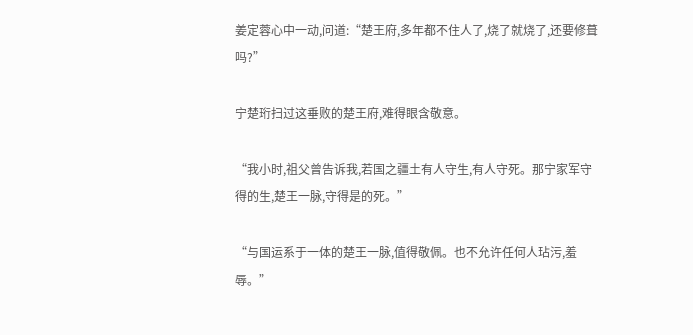姜定蓉心中一动,问道:“楚王府,多年都不住人了,烧了就烧了,还要修葺吗?”

宁楚珩扫过这垂败的楚王府,难得眼含敬意。

“我小时,祖父曾告诉我,若国之疆土有人守生,有人守死。那宁家军守得的生,楚王一脉,守得是的死。”

“与国运系于一体的楚王一脉,值得敬佩。也不允许任何人玷污,羞辱。”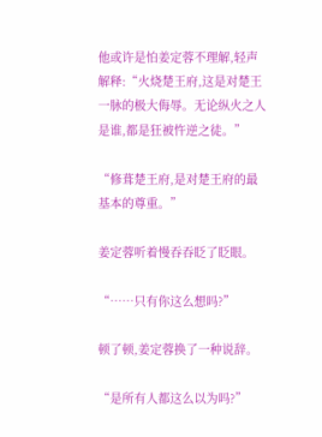他或许是怕姜定蓉不理解,轻声解释:“火烧楚王府,这是对楚王一脉的极大侮辱。无论纵火之人是谁,都是狂被忤逆之徒。”

“修葺楚王府,是对楚王府的最基本的尊重。”

姜定蓉听着慢吞吞眨了眨眼。

“……只有你这么想吗?”

顿了顿,姜定蓉换了一种说辞。

“是所有人都这么以为吗?”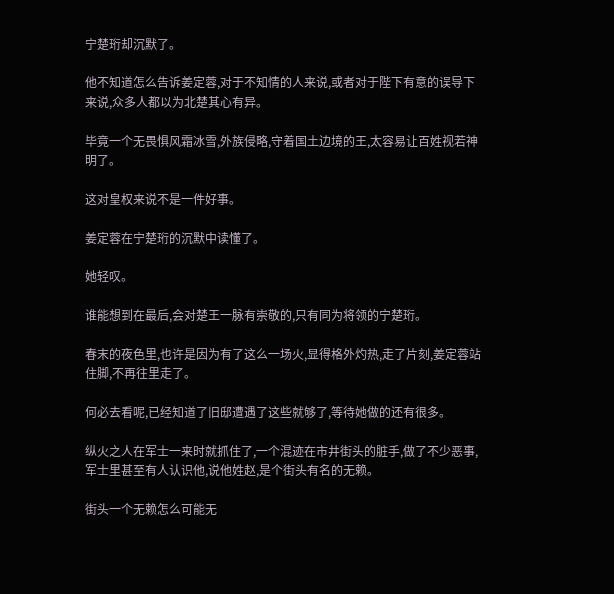宁楚珩却沉默了。

他不知道怎么告诉姜定蓉,对于不知情的人来说,或者对于陛下有意的误导下来说,众多人都以为北楚其心有异。

毕竟一个无畏惧风霜冰雪,外族侵略,守着国土边境的王,太容易让百姓视若神明了。

这对皇权来说不是一件好事。

姜定蓉在宁楚珩的沉默中读懂了。

她轻叹。

谁能想到在最后,会对楚王一脉有崇敬的,只有同为将领的宁楚珩。

春末的夜色里,也许是因为有了这么一场火,显得格外灼热,走了片刻,姜定蓉站住脚,不再往里走了。

何必去看呢,已经知道了旧邸遭遇了这些就够了,等待她做的还有很多。

纵火之人在军士一来时就抓住了,一个混迹在市井街头的脏手,做了不少恶事,军士里甚至有人认识他,说他姓赵,是个街头有名的无赖。

街头一个无赖怎么可能无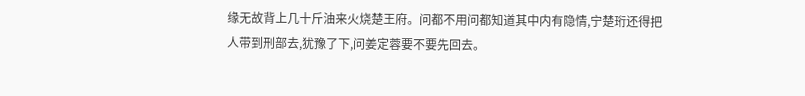缘无故背上几十斤油来火烧楚王府。问都不用问都知道其中内有隐情,宁楚珩还得把人带到刑部去,犹豫了下,问姜定蓉要不要先回去。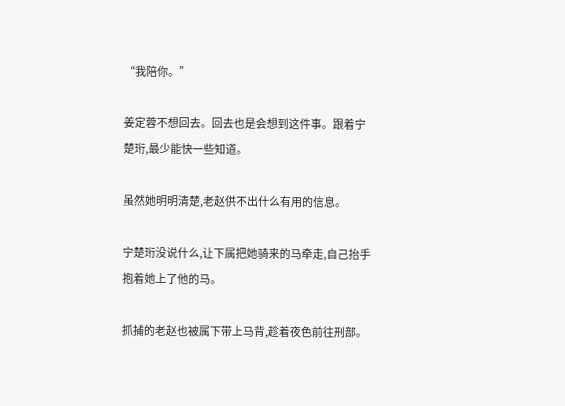“我陪你。”

姜定蓉不想回去。回去也是会想到这件事。跟着宁楚珩,最少能快一些知道。

虽然她明明清楚,老赵供不出什么有用的信息。

宁楚珩没说什么,让下属把她骑来的马牵走,自己抬手抱着她上了他的马。

抓捕的老赵也被属下带上马背,趁着夜色前往刑部。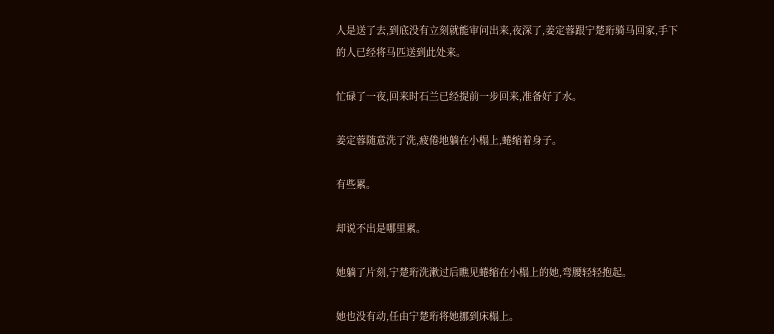人是送了去,到底没有立刻就能审问出来,夜深了,姜定蓉跟宁楚珩骑马回家,手下的人已经将马匹送到此处来。

忙碌了一夜,回来时石兰已经提前一步回来,准备好了水。

姜定蓉随意洗了洗,疲倦地躺在小榻上,蜷缩着身子。

有些累。

却说不出是哪里累。

她躺了片刻,宁楚珩洗漱过后瞧见蜷缩在小榻上的她,弯腰轻轻抱起。

她也没有动,任由宁楚珩将她挪到床榻上。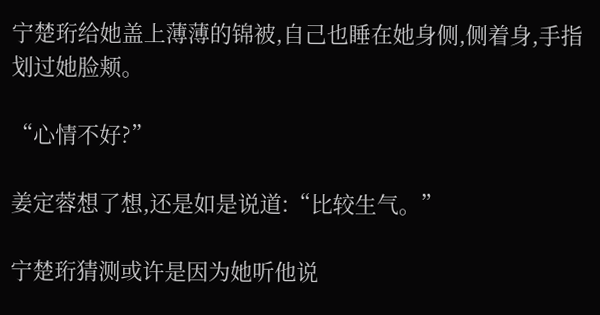宁楚珩给她盖上薄薄的锦被,自己也睡在她身侧,侧着身,手指划过她脸颊。

“心情不好?”

姜定蓉想了想,还是如是说道:“比较生气。”

宁楚珩猜测或许是因为她听他说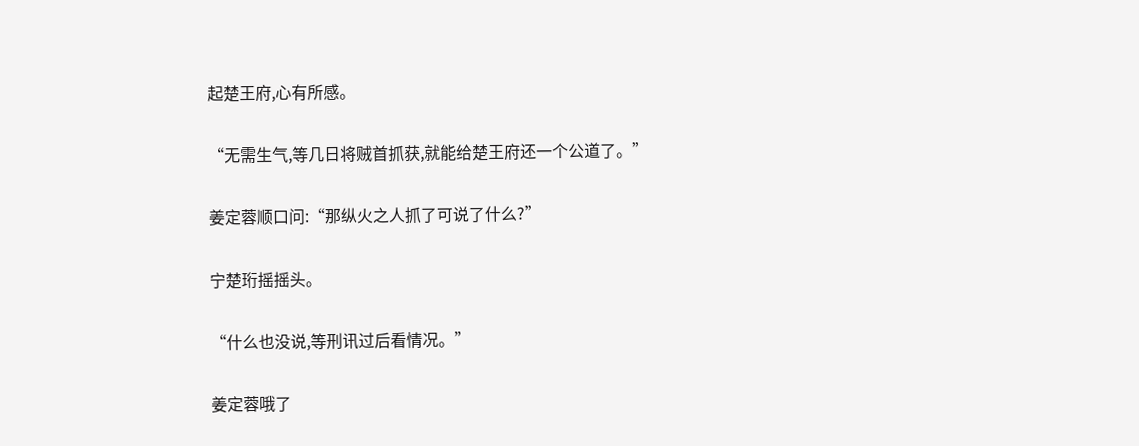起楚王府,心有所感。

“无需生气,等几日将贼首抓获,就能给楚王府还一个公道了。”

姜定蓉顺口问:“那纵火之人抓了可说了什么?”

宁楚珩摇摇头。

“什么也没说,等刑讯过后看情况。”

姜定蓉哦了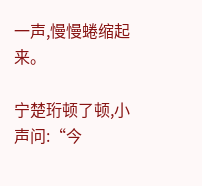一声,慢慢蜷缩起来。

宁楚珩顿了顿,小声问:“今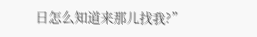日怎么知道来那儿找我?”